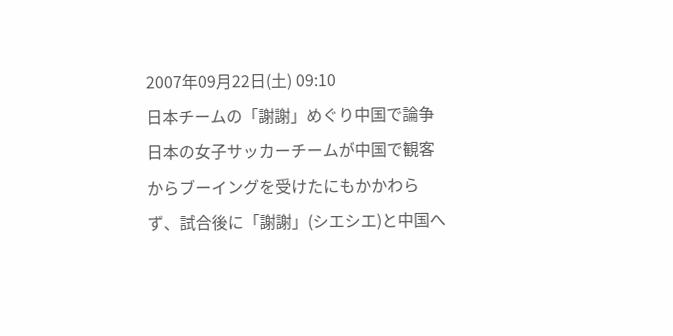2007年09月22日(土) 09:10
日本チームの「謝謝」めぐり中国で論争
日本の女子サッカーチームが中国で観客からブーイングを受けたにもかかわらず、試合後に「謝謝」(シエシエ)と中国へ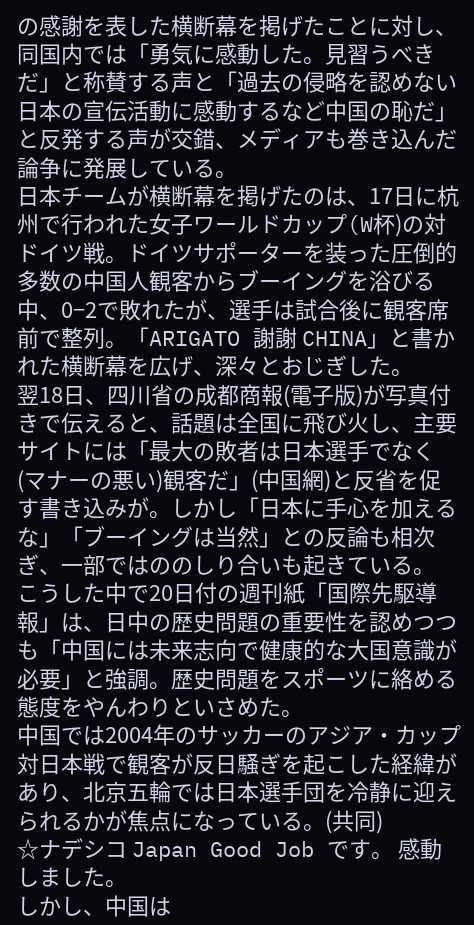の感謝を表した横断幕を掲げたことに対し、同国内では「勇気に感動した。見習うべきだ」と称賛する声と「過去の侵略を認めない日本の宣伝活動に感動するなど中国の恥だ」と反発する声が交錯、メディアも巻き込んだ論争に発展している。
日本チームが横断幕を掲げたのは、17日に杭州で行われた女子ワールドカップ(W杯)の対ドイツ戦。ドイツサポーターを装った圧倒的多数の中国人観客からブーイングを浴びる中、0−2で敗れたが、選手は試合後に観客席前で整列。「ARIGATO 謝謝 CHINA」と書かれた横断幕を広げ、深々とおじぎした。
翌18日、四川省の成都商報(電子版)が写真付きで伝えると、話題は全国に飛び火し、主要サイトには「最大の敗者は日本選手でなく(マナーの悪い)観客だ」(中国網)と反省を促す書き込みが。しかし「日本に手心を加えるな」「ブーイングは当然」との反論も相次ぎ、一部ではののしり合いも起きている。
こうした中で20日付の週刊紙「国際先駆導報」は、日中の歴史問題の重要性を認めつつも「中国には未来志向で健康的な大国意識が必要」と強調。歴史問題をスポーツに絡める態度をやんわりといさめた。
中国では2004年のサッカーのアジア・カップ対日本戦で観客が反日騒ぎを起こした経緯があり、北京五輪では日本選手団を冷静に迎えられるかが焦点になっている。(共同)
☆ナデシコ Japan Good Job です。 感動しました。
しかし、中国は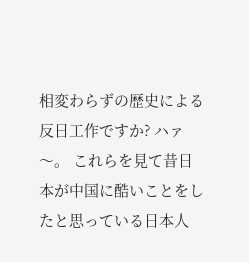相変わらずの歴史による反日工作ですか? ハァ〜。 これらを見て昔日本が中国に酷いことをしたと思っている日本人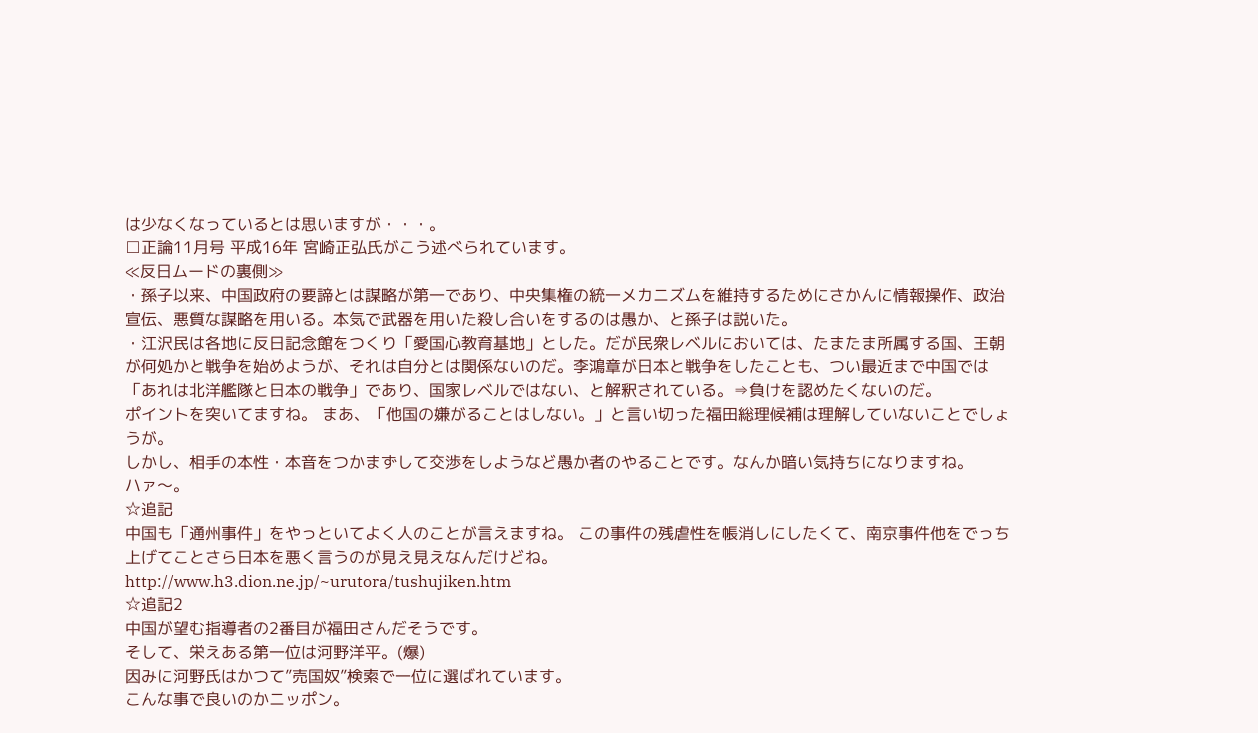は少なくなっているとは思いますが・・・。
□正論11月号 平成16年 宮崎正弘氏がこう述べられています。
≪反日ムードの裏側≫
・孫子以来、中国政府の要諦とは謀略が第一であり、中央集権の統一メカニズムを維持するためにさかんに情報操作、政治宣伝、悪質な謀略を用いる。本気で武器を用いた殺し合いをするのは愚か、と孫子は説いた。
・江沢民は各地に反日記念館をつくり「愛国心教育基地」とした。だが民衆レベルにおいては、たまたま所属する国、王朝が何処かと戦争を始めようが、それは自分とは関係ないのだ。李鴻章が日本と戦争をしたことも、つい最近まで中国では「あれは北洋艦隊と日本の戦争」であり、国家レベルではない、と解釈されている。⇒負けを認めたくないのだ。
ポイントを突いてますね。 まあ、「他国の嫌がることはしない。」と言い切った福田総理候補は理解していないことでしょうが。
しかし、相手の本性・本音をつかまずして交渉をしようなど愚か者のやることです。なんか暗い気持ちになりますね。
ハァ〜。
☆追記
中国も「通州事件」をやっといてよく人のことが言えますね。 この事件の残虐性を帳消しにしたくて、南京事件他をでっち上げてことさら日本を悪く言うのが見え見えなんだけどね。
http://www.h3.dion.ne.jp/~urutora/tushujiken.htm
☆追記2
中国が望む指導者の2番目が福田さんだそうです。
そして、栄えある第一位は河野洋平。(爆)
因みに河野氏はかつて”売国奴”検索で一位に選ばれています。
こんな事で良いのかニッポン。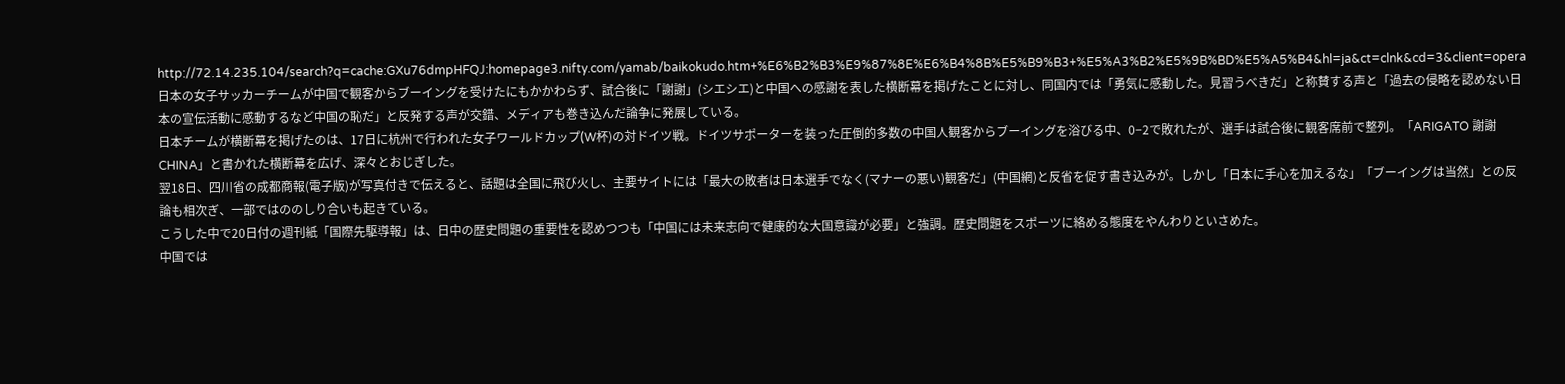http://72.14.235.104/search?q=cache:GXu76dmpHFQJ:homepage3.nifty.com/yamab/baikokudo.htm+%E6%B2%B3%E9%87%8E%E6%B4%8B%E5%B9%B3+%E5%A3%B2%E5%9B%BD%E5%A5%B4&hl=ja&ct=clnk&cd=3&client=opera
日本の女子サッカーチームが中国で観客からブーイングを受けたにもかかわらず、試合後に「謝謝」(シエシエ)と中国への感謝を表した横断幕を掲げたことに対し、同国内では「勇気に感動した。見習うべきだ」と称賛する声と「過去の侵略を認めない日本の宣伝活動に感動するなど中国の恥だ」と反発する声が交錯、メディアも巻き込んだ論争に発展している。
日本チームが横断幕を掲げたのは、17日に杭州で行われた女子ワールドカップ(W杯)の対ドイツ戦。ドイツサポーターを装った圧倒的多数の中国人観客からブーイングを浴びる中、0−2で敗れたが、選手は試合後に観客席前で整列。「ARIGATO 謝謝 CHINA」と書かれた横断幕を広げ、深々とおじぎした。
翌18日、四川省の成都商報(電子版)が写真付きで伝えると、話題は全国に飛び火し、主要サイトには「最大の敗者は日本選手でなく(マナーの悪い)観客だ」(中国網)と反省を促す書き込みが。しかし「日本に手心を加えるな」「ブーイングは当然」との反論も相次ぎ、一部ではののしり合いも起きている。
こうした中で20日付の週刊紙「国際先駆導報」は、日中の歴史問題の重要性を認めつつも「中国には未来志向で健康的な大国意識が必要」と強調。歴史問題をスポーツに絡める態度をやんわりといさめた。
中国では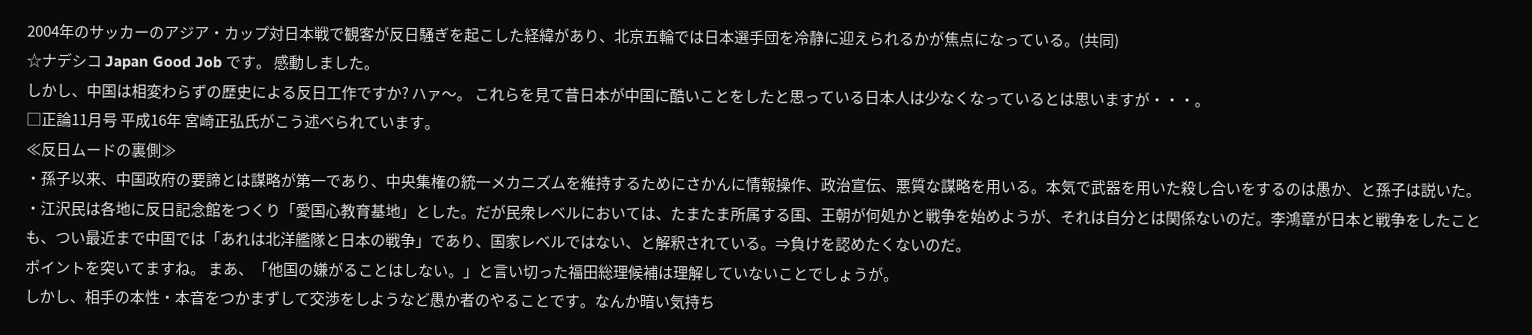2004年のサッカーのアジア・カップ対日本戦で観客が反日騒ぎを起こした経緯があり、北京五輪では日本選手団を冷静に迎えられるかが焦点になっている。(共同)
☆ナデシコ Japan Good Job です。 感動しました。
しかし、中国は相変わらずの歴史による反日工作ですか? ハァ〜。 これらを見て昔日本が中国に酷いことをしたと思っている日本人は少なくなっているとは思いますが・・・。
□正論11月号 平成16年 宮崎正弘氏がこう述べられています。
≪反日ムードの裏側≫
・孫子以来、中国政府の要諦とは謀略が第一であり、中央集権の統一メカニズムを維持するためにさかんに情報操作、政治宣伝、悪質な謀略を用いる。本気で武器を用いた殺し合いをするのは愚か、と孫子は説いた。
・江沢民は各地に反日記念館をつくり「愛国心教育基地」とした。だが民衆レベルにおいては、たまたま所属する国、王朝が何処かと戦争を始めようが、それは自分とは関係ないのだ。李鴻章が日本と戦争をしたことも、つい最近まで中国では「あれは北洋艦隊と日本の戦争」であり、国家レベルではない、と解釈されている。⇒負けを認めたくないのだ。
ポイントを突いてますね。 まあ、「他国の嫌がることはしない。」と言い切った福田総理候補は理解していないことでしょうが。
しかし、相手の本性・本音をつかまずして交渉をしようなど愚か者のやることです。なんか暗い気持ち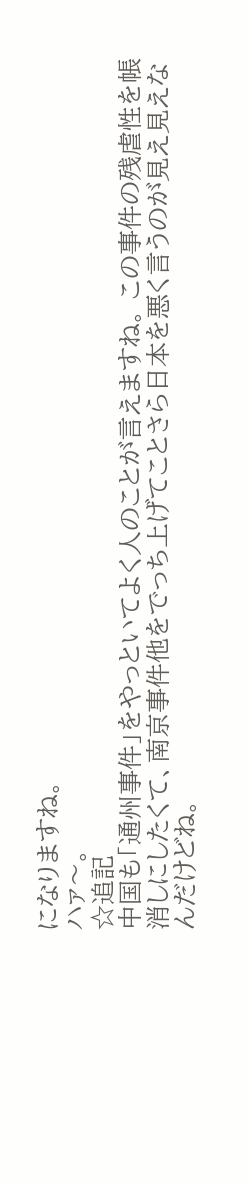になりますね。
ハァ〜。
☆追記
中国も「通州事件」をやっといてよく人のことが言えますね。 この事件の残虐性を帳消しにしたくて、南京事件他をでっち上げてことさら日本を悪く言うのが見え見えなんだけどね。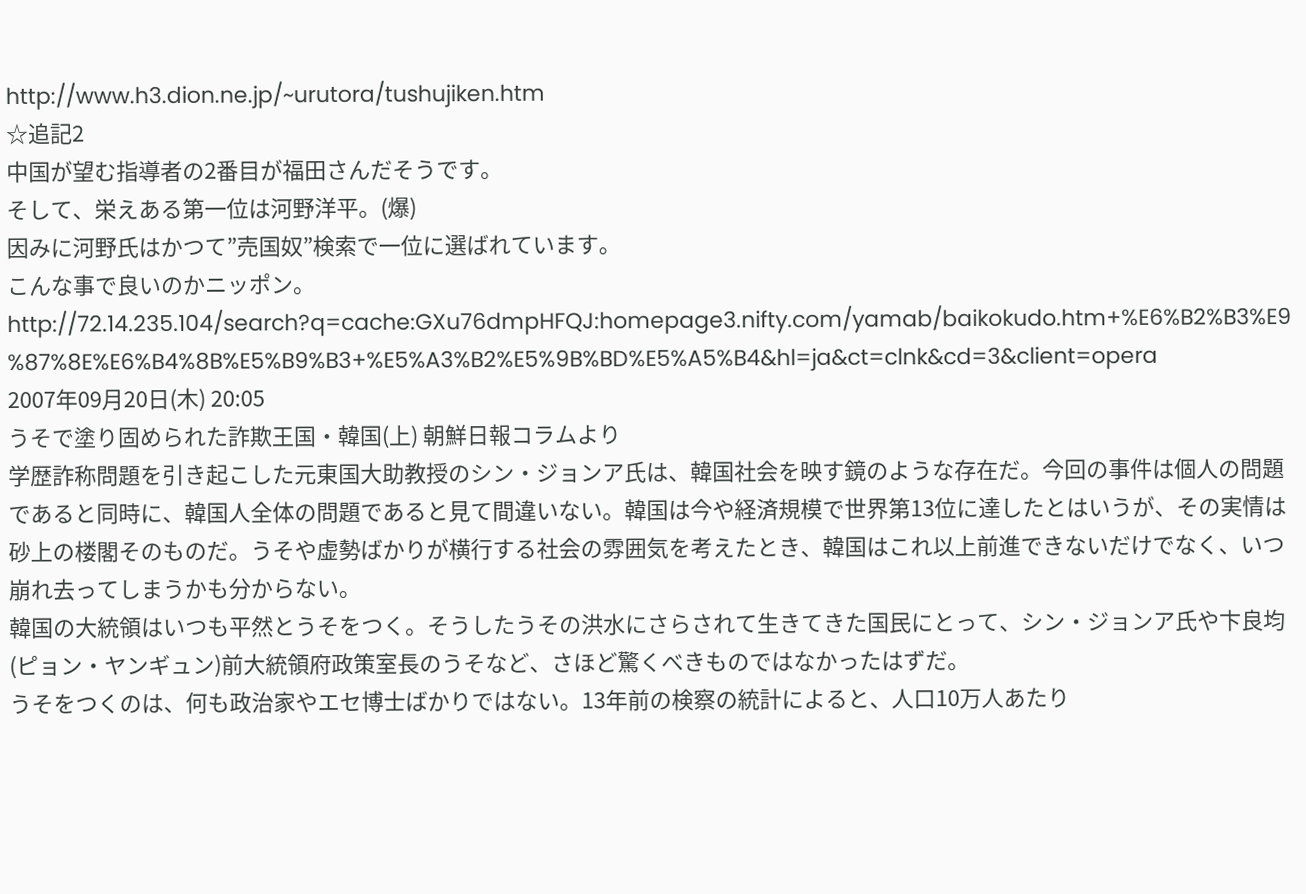http://www.h3.dion.ne.jp/~urutora/tushujiken.htm
☆追記2
中国が望む指導者の2番目が福田さんだそうです。
そして、栄えある第一位は河野洋平。(爆)
因みに河野氏はかつて”売国奴”検索で一位に選ばれています。
こんな事で良いのかニッポン。
http://72.14.235.104/search?q=cache:GXu76dmpHFQJ:homepage3.nifty.com/yamab/baikokudo.htm+%E6%B2%B3%E9%87%8E%E6%B4%8B%E5%B9%B3+%E5%A3%B2%E5%9B%BD%E5%A5%B4&hl=ja&ct=clnk&cd=3&client=opera
2007年09月20日(木) 20:05
うそで塗り固められた詐欺王国・韓国(上) 朝鮮日報コラムより
学歴詐称問題を引き起こした元東国大助教授のシン・ジョンア氏は、韓国社会を映す鏡のような存在だ。今回の事件は個人の問題であると同時に、韓国人全体の問題であると見て間違いない。韓国は今や経済規模で世界第13位に達したとはいうが、その実情は砂上の楼閣そのものだ。うそや虚勢ばかりが横行する社会の雰囲気を考えたとき、韓国はこれ以上前進できないだけでなく、いつ崩れ去ってしまうかも分からない。
韓国の大統領はいつも平然とうそをつく。そうしたうその洪水にさらされて生きてきた国民にとって、シン・ジョンア氏や卞良均(ピョン・ヤンギュン)前大統領府政策室長のうそなど、さほど驚くべきものではなかったはずだ。
うそをつくのは、何も政治家やエセ博士ばかりではない。13年前の検察の統計によると、人口10万人あたり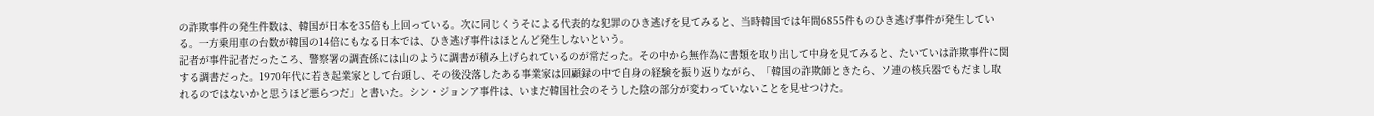の詐欺事件の発生件数は、韓国が日本を35倍も上回っている。次に同じくうそによる代表的な犯罪のひき逃げを見てみると、当時韓国では年間6855件ものひき逃げ事件が発生している。一方乗用車の台数が韓国の14倍にもなる日本では、ひき逃げ事件はほとんど発生しないという。
記者が事件記者だったころ、警察署の調査係には山のように調書が積み上げられているのが常だった。その中から無作為に書類を取り出して中身を見てみると、たいていは詐欺事件に関する調書だった。1970年代に若き起業家として台頭し、その後没落したある事業家は回顧録の中で自身の経験を振り返りながら、「韓国の詐欺師ときたら、ソ連の核兵器でもだまし取れるのではないかと思うほど悪らつだ」と書いた。シン・ジョンア事件は、いまだ韓国社会のそうした陰の部分が変わっていないことを見せつけた。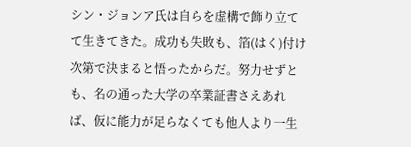シン・ジョンア氏は自らを虚構で飾り立てて生きてきた。成功も失敗も、箔(はく)付け次第で決まると悟ったからだ。努力せずとも、名の通った大学の卒業証書さえあれば、仮に能力が足らなくても他人より一生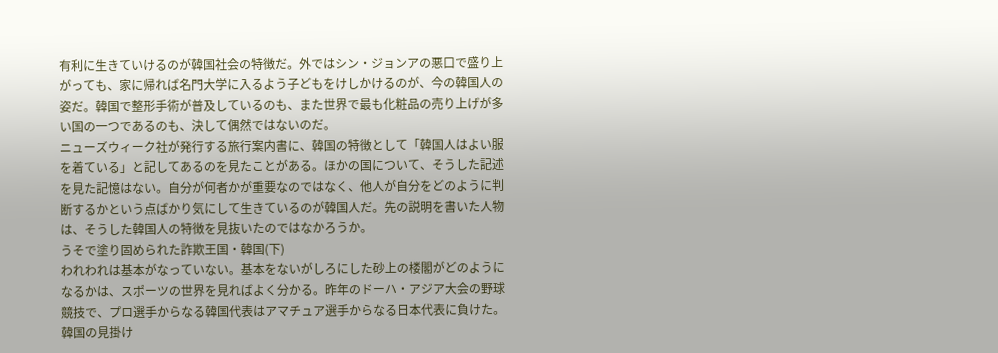有利に生きていけるのが韓国社会の特徴だ。外ではシン・ジョンアの悪口で盛り上がっても、家に帰れば名門大学に入るよう子どもをけしかけるのが、今の韓国人の姿だ。韓国で整形手術が普及しているのも、また世界で最も化粧品の売り上げが多い国の一つであるのも、決して偶然ではないのだ。
ニューズウィーク社が発行する旅行案内書に、韓国の特徴として「韓国人はよい服を着ている」と記してあるのを見たことがある。ほかの国について、そうした記述を見た記憶はない。自分が何者かが重要なのではなく、他人が自分をどのように判断するかという点ばかり気にして生きているのが韓国人だ。先の説明を書いた人物は、そうした韓国人の特徴を見抜いたのではなかろうか。
うそで塗り固められた詐欺王国・韓国(下)
われわれは基本がなっていない。基本をないがしろにした砂上の楼閣がどのようになるかは、スポーツの世界を見ればよく分かる。昨年のドーハ・アジア大会の野球競技で、プロ選手からなる韓国代表はアマチュア選手からなる日本代表に負けた。韓国の見掛け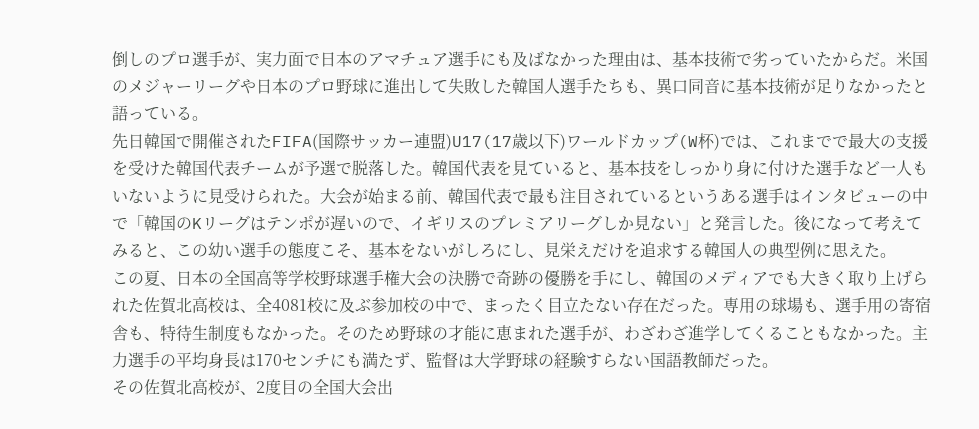倒しのプロ選手が、実力面で日本のアマチュア選手にも及ばなかった理由は、基本技術で劣っていたからだ。米国のメジャーリーグや日本のプロ野球に進出して失敗した韓国人選手たちも、異口同音に基本技術が足りなかったと語っている。
先日韓国で開催されたFIFA(国際サッカー連盟)U17(17歳以下)ワールドカップ(W杯)では、これまでで最大の支援を受けた韓国代表チームが予選で脱落した。韓国代表を見ていると、基本技をしっかり身に付けた選手など一人もいないように見受けられた。大会が始まる前、韓国代表で最も注目されているというある選手はインタビューの中で「韓国のKリーグはテンポが遅いので、イギリスのプレミアリーグしか見ない」と発言した。後になって考えてみると、この幼い選手の態度こそ、基本をないがしろにし、見栄えだけを追求する韓国人の典型例に思えた。
この夏、日本の全国高等学校野球選手権大会の決勝で奇跡の優勝を手にし、韓国のメディアでも大きく取り上げられた佐賀北高校は、全4081校に及ぶ参加校の中で、まったく目立たない存在だった。専用の球場も、選手用の寄宿舎も、特待生制度もなかった。そのため野球の才能に恵まれた選手が、わざわざ進学してくることもなかった。主力選手の平均身長は170センチにも満たず、監督は大学野球の経験すらない国語教師だった。
その佐賀北高校が、2度目の全国大会出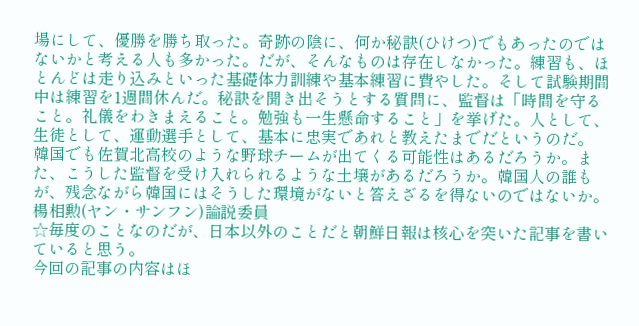場にして、優勝を勝ち取った。奇跡の陰に、何か秘訣(ひけつ)でもあったのではないかと考える人も多かった。だが、そんなものは存在しなかった。練習も、ほとんどは走り込みといった基礎体力訓練や基本練習に費やした。そして試験期間中は練習を1週間休んだ。秘訣を聞き出そうとする質問に、監督は「時間を守ること。礼儀をわきまえること。勉強も一生懸命すること」を挙げた。人として、生徒として、運動選手として、基本に忠実であれと教えたまでだというのだ。
韓国でも佐賀北高校のような野球チームが出てくる可能性はあるだろうか。また、こうした監督を受け入れられるような土壌があるだろうか。韓国人の誰もが、残念ながら韓国にはそうした環境がないと答えざるを得ないのではないか。
楊相勲(ヤン・サンフン)論説委員
☆毎度のことなのだが、日本以外のことだと朝鮮日報は核心を突いた記事を書いていると思う。
今回の記事の内容はほ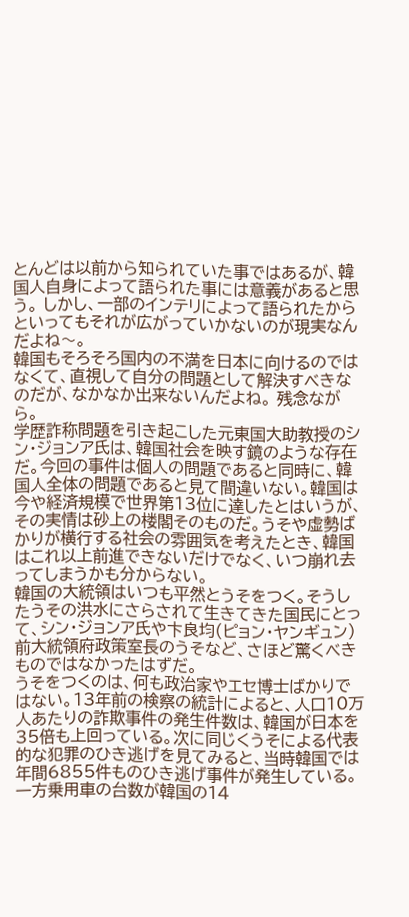とんどは以前から知られていた事ではあるが、韓国人自身によって語られた事には意義があると思う。 しかし、一部のインテリによって語られたからといってもそれが広がっていかないのが現実なんだよね〜。
韓国もそろそろ国内の不満を日本に向けるのではなくて、直視して自分の問題として解決すべきなのだが、なかなか出来ないんだよね。 残念ながら。
学歴詐称問題を引き起こした元東国大助教授のシン・ジョンア氏は、韓国社会を映す鏡のような存在だ。今回の事件は個人の問題であると同時に、韓国人全体の問題であると見て間違いない。韓国は今や経済規模で世界第13位に達したとはいうが、その実情は砂上の楼閣そのものだ。うそや虚勢ばかりが横行する社会の雰囲気を考えたとき、韓国はこれ以上前進できないだけでなく、いつ崩れ去ってしまうかも分からない。
韓国の大統領はいつも平然とうそをつく。そうしたうその洪水にさらされて生きてきた国民にとって、シン・ジョンア氏や卞良均(ピョン・ヤンギュン)前大統領府政策室長のうそなど、さほど驚くべきものではなかったはずだ。
うそをつくのは、何も政治家やエセ博士ばかりではない。13年前の検察の統計によると、人口10万人あたりの詐欺事件の発生件数は、韓国が日本を35倍も上回っている。次に同じくうそによる代表的な犯罪のひき逃げを見てみると、当時韓国では年間6855件ものひき逃げ事件が発生している。一方乗用車の台数が韓国の14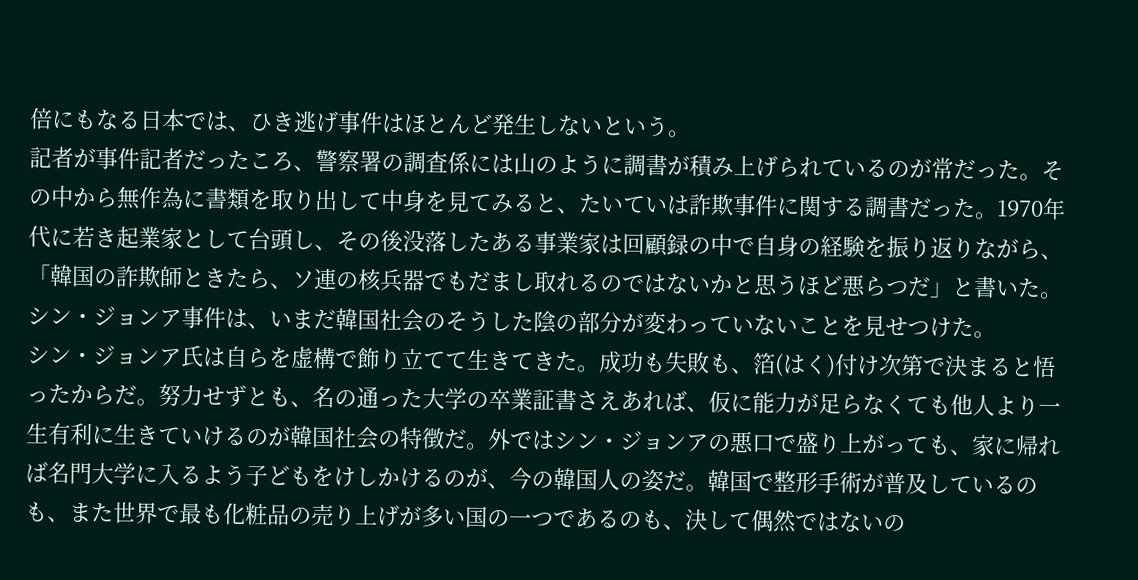倍にもなる日本では、ひき逃げ事件はほとんど発生しないという。
記者が事件記者だったころ、警察署の調査係には山のように調書が積み上げられているのが常だった。その中から無作為に書類を取り出して中身を見てみると、たいていは詐欺事件に関する調書だった。1970年代に若き起業家として台頭し、その後没落したある事業家は回顧録の中で自身の経験を振り返りながら、「韓国の詐欺師ときたら、ソ連の核兵器でもだまし取れるのではないかと思うほど悪らつだ」と書いた。シン・ジョンア事件は、いまだ韓国社会のそうした陰の部分が変わっていないことを見せつけた。
シン・ジョンア氏は自らを虚構で飾り立てて生きてきた。成功も失敗も、箔(はく)付け次第で決まると悟ったからだ。努力せずとも、名の通った大学の卒業証書さえあれば、仮に能力が足らなくても他人より一生有利に生きていけるのが韓国社会の特徴だ。外ではシン・ジョンアの悪口で盛り上がっても、家に帰れば名門大学に入るよう子どもをけしかけるのが、今の韓国人の姿だ。韓国で整形手術が普及しているのも、また世界で最も化粧品の売り上げが多い国の一つであるのも、決して偶然ではないの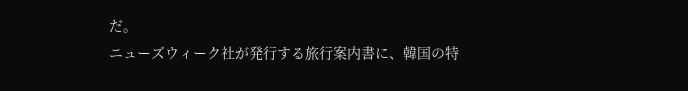だ。
ニューズウィーク社が発行する旅行案内書に、韓国の特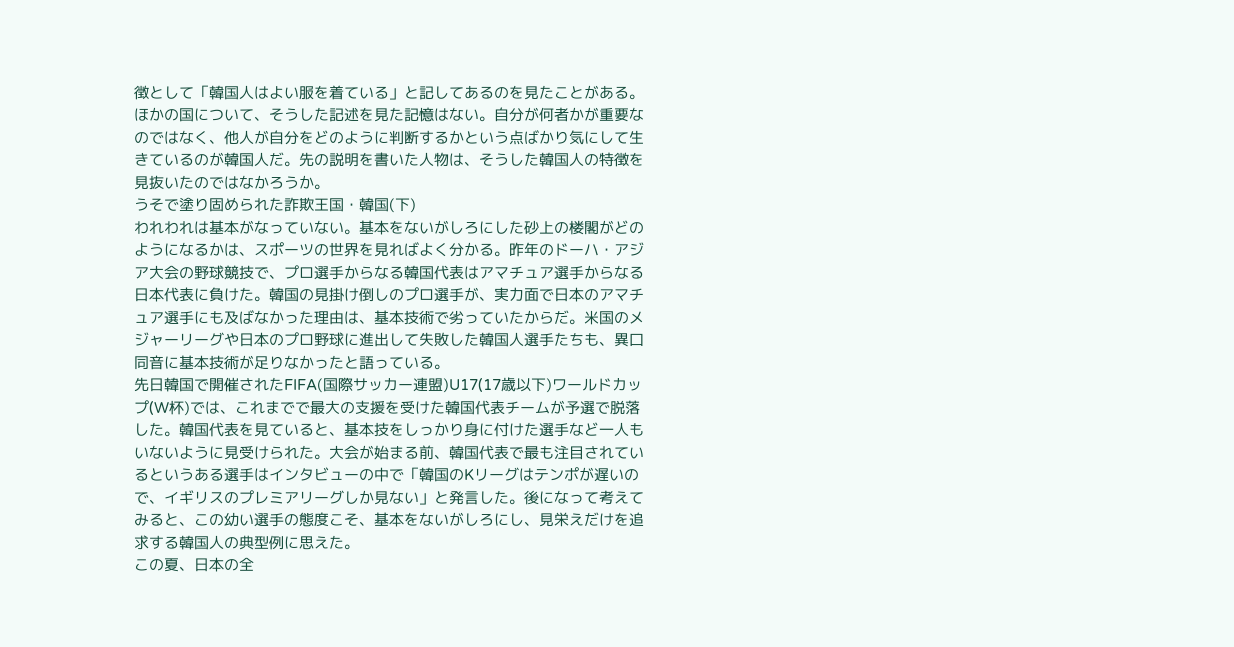徴として「韓国人はよい服を着ている」と記してあるのを見たことがある。ほかの国について、そうした記述を見た記憶はない。自分が何者かが重要なのではなく、他人が自分をどのように判断するかという点ばかり気にして生きているのが韓国人だ。先の説明を書いた人物は、そうした韓国人の特徴を見抜いたのではなかろうか。
うそで塗り固められた詐欺王国・韓国(下)
われわれは基本がなっていない。基本をないがしろにした砂上の楼閣がどのようになるかは、スポーツの世界を見ればよく分かる。昨年のドーハ・アジア大会の野球競技で、プロ選手からなる韓国代表はアマチュア選手からなる日本代表に負けた。韓国の見掛け倒しのプロ選手が、実力面で日本のアマチュア選手にも及ばなかった理由は、基本技術で劣っていたからだ。米国のメジャーリーグや日本のプロ野球に進出して失敗した韓国人選手たちも、異口同音に基本技術が足りなかったと語っている。
先日韓国で開催されたFIFA(国際サッカー連盟)U17(17歳以下)ワールドカップ(W杯)では、これまでで最大の支援を受けた韓国代表チームが予選で脱落した。韓国代表を見ていると、基本技をしっかり身に付けた選手など一人もいないように見受けられた。大会が始まる前、韓国代表で最も注目されているというある選手はインタビューの中で「韓国のKリーグはテンポが遅いので、イギリスのプレミアリーグしか見ない」と発言した。後になって考えてみると、この幼い選手の態度こそ、基本をないがしろにし、見栄えだけを追求する韓国人の典型例に思えた。
この夏、日本の全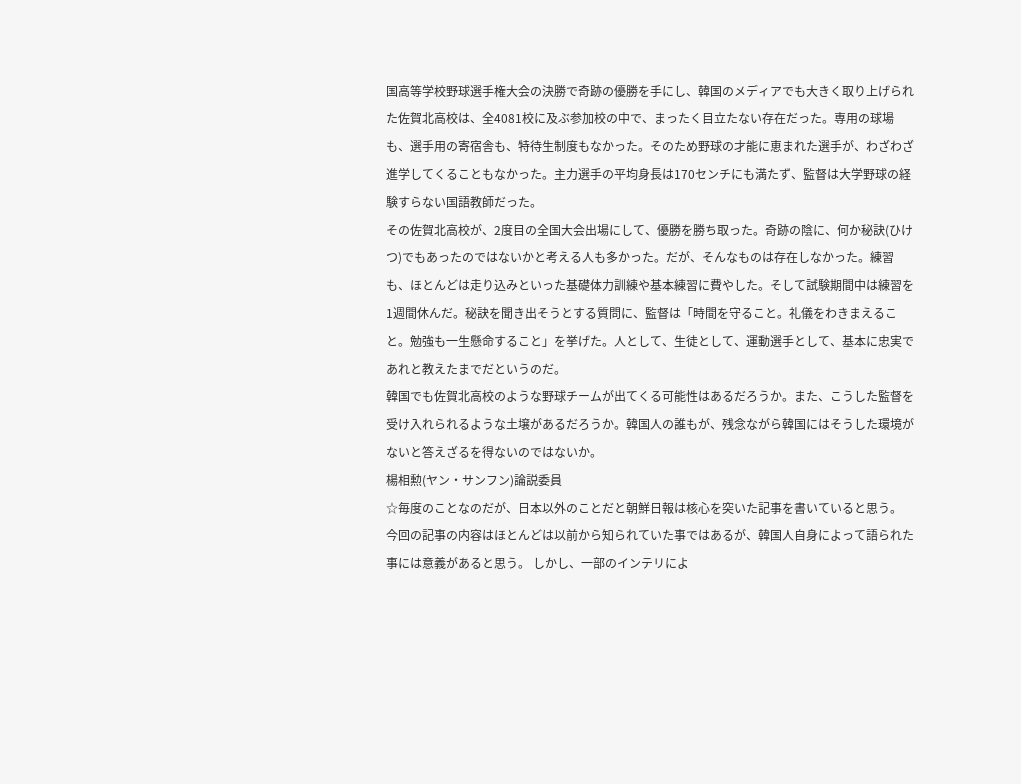国高等学校野球選手権大会の決勝で奇跡の優勝を手にし、韓国のメディアでも大きく取り上げられた佐賀北高校は、全4081校に及ぶ参加校の中で、まったく目立たない存在だった。専用の球場も、選手用の寄宿舎も、特待生制度もなかった。そのため野球の才能に恵まれた選手が、わざわざ進学してくることもなかった。主力選手の平均身長は170センチにも満たず、監督は大学野球の経験すらない国語教師だった。
その佐賀北高校が、2度目の全国大会出場にして、優勝を勝ち取った。奇跡の陰に、何か秘訣(ひけつ)でもあったのではないかと考える人も多かった。だが、そんなものは存在しなかった。練習も、ほとんどは走り込みといった基礎体力訓練や基本練習に費やした。そして試験期間中は練習を1週間休んだ。秘訣を聞き出そうとする質問に、監督は「時間を守ること。礼儀をわきまえること。勉強も一生懸命すること」を挙げた。人として、生徒として、運動選手として、基本に忠実であれと教えたまでだというのだ。
韓国でも佐賀北高校のような野球チームが出てくる可能性はあるだろうか。また、こうした監督を受け入れられるような土壌があるだろうか。韓国人の誰もが、残念ながら韓国にはそうした環境がないと答えざるを得ないのではないか。
楊相勲(ヤン・サンフン)論説委員
☆毎度のことなのだが、日本以外のことだと朝鮮日報は核心を突いた記事を書いていると思う。
今回の記事の内容はほとんどは以前から知られていた事ではあるが、韓国人自身によって語られた事には意義があると思う。 しかし、一部のインテリによ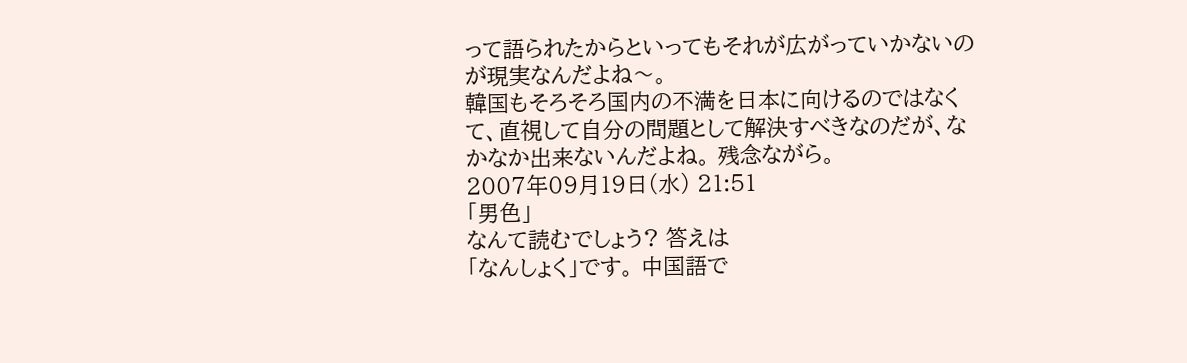って語られたからといってもそれが広がっていかないのが現実なんだよね〜。
韓国もそろそろ国内の不満を日本に向けるのではなくて、直視して自分の問題として解決すべきなのだが、なかなか出来ないんだよね。 残念ながら。
2007年09月19日(水) 21:51
「男色」
なんて読むでしょう? 答えは
「なんしょく」です。 中国語で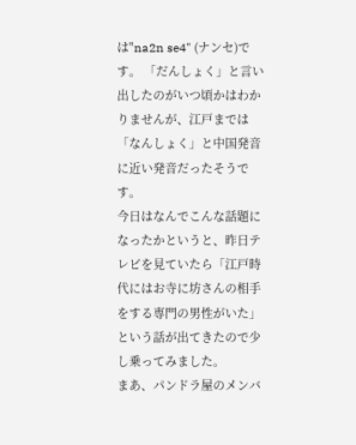は"na2n se4" (ナンセ)です。 「だんしょく」と言い出したのがいつ頃かはわかりませんが、江戸までは「なんしょく」と中国発音に近い発音だったそうです。
今日はなんでこんな話題になったかというと、昨日テレビを見ていたら「江戸時代にはお寺に坊さんの相手をする専門の男性がいた」という話が出てきたので少し乗ってみました。
まあ、パンドラ屋のメンバ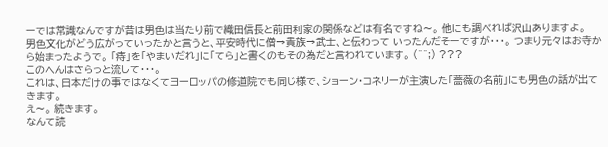ーでは常識なんですが昔は男色は当たり前で織田信長と前田利家の関係などは有名ですね〜。 他にも調べれば沢山ありますよ。
男色文化がどう広がっていったかと言うと、平安時代に僧→貴族→武士、と伝わって いったんだそーですが・・・。 つまり元々はお寺から始まったようで。 「痔」を「やまいだれ」に「てら」と書くのもその為だと言われています。 (^^;) ???
このへんはさらっと流して・・・。
これは、日本だけの事ではなくてヨーロッパの修道院でも同じ様で、ショーン・コネリーが主演した「薔薇の名前」にも男色の話が出てきます。
え〜。 続きます。
なんて読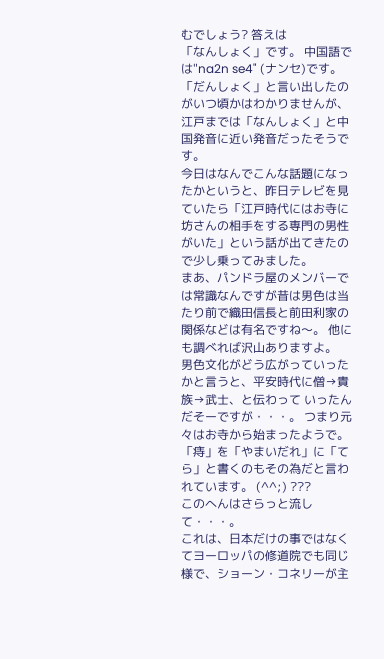むでしょう? 答えは
「なんしょく」です。 中国語では"na2n se4" (ナンセ)です。 「だんしょく」と言い出したのがいつ頃かはわかりませんが、江戸までは「なんしょく」と中国発音に近い発音だったそうです。
今日はなんでこんな話題になったかというと、昨日テレビを見ていたら「江戸時代にはお寺に坊さんの相手をする専門の男性がいた」という話が出てきたので少し乗ってみました。
まあ、パンドラ屋のメンバーでは常識なんですが昔は男色は当たり前で織田信長と前田利家の関係などは有名ですね〜。 他にも調べれば沢山ありますよ。
男色文化がどう広がっていったかと言うと、平安時代に僧→貴族→武士、と伝わって いったんだそーですが・・・。 つまり元々はお寺から始まったようで。 「痔」を「やまいだれ」に「てら」と書くのもその為だと言われています。 (^^;) ???
このへんはさらっと流して・・・。
これは、日本だけの事ではなくてヨーロッパの修道院でも同じ様で、ショーン・コネリーが主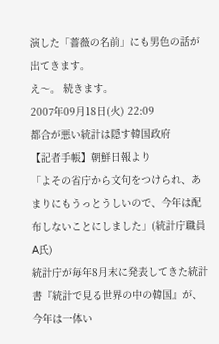演した「薔薇の名前」にも男色の話が出てきます。
え〜。 続きます。
2007年09月18日(火) 22:09
都合が悪い統計は隠す韓国政府
【記者手帳】朝鮮日報より
「よその省庁から文句をつけられ、あまりにもうっとうしいので、今年は配布しないことにしました」(統計庁職員A氏)
統計庁が毎年8月末に発表してきた統計書『統計で見る世界の中の韓国』が、今年は一体い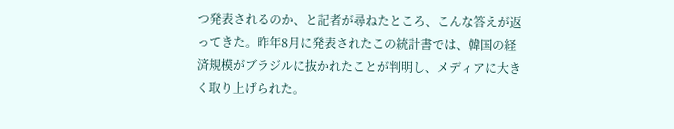つ発表されるのか、と記者が尋ねたところ、こんな答えが返ってきた。昨年8月に発表されたこの統計書では、韓国の経済規模がブラジルに抜かれたことが判明し、メディアに大きく取り上げられた。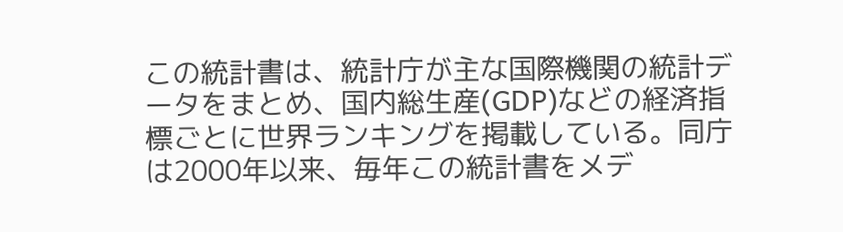この統計書は、統計庁が主な国際機関の統計データをまとめ、国内総生産(GDP)などの経済指標ごとに世界ランキングを掲載している。同庁は2000年以来、毎年この統計書をメデ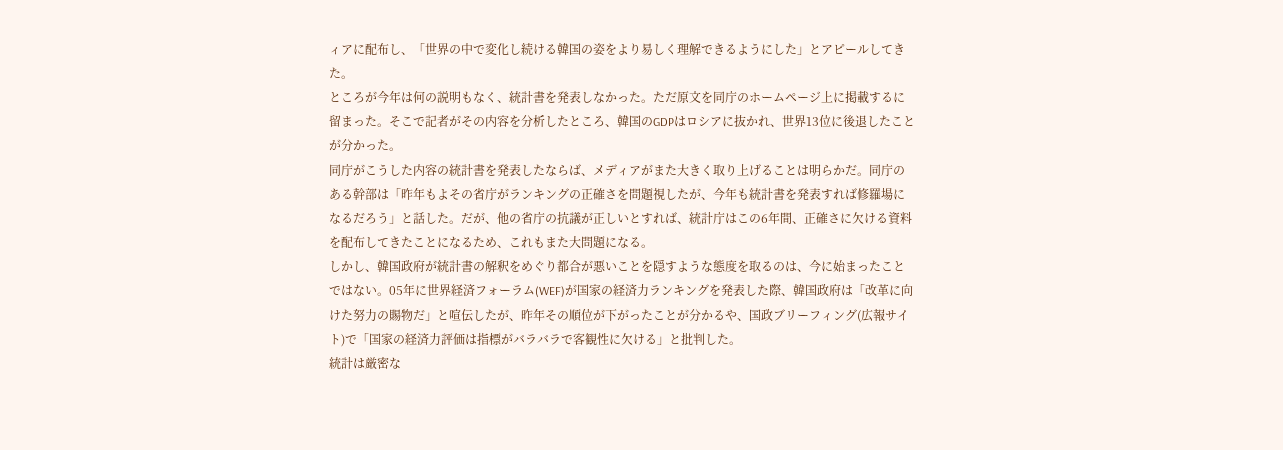ィアに配布し、「世界の中で変化し続ける韓国の姿をより易しく理解できるようにした」とアピールしてきた。
ところが今年は何の説明もなく、統計書を発表しなかった。ただ原文を同庁のホームページ上に掲載するに留まった。そこで記者がその内容を分析したところ、韓国のGDPはロシアに抜かれ、世界13位に後退したことが分かった。
同庁がこうした内容の統計書を発表したならば、メディアがまた大きく取り上げることは明らかだ。同庁のある幹部は「昨年もよその省庁がランキングの正確さを問題視したが、今年も統計書を発表すれば修羅場になるだろう」と話した。だが、他の省庁の抗議が正しいとすれば、統計庁はこの6年間、正確さに欠ける資料を配布してきたことになるため、これもまた大問題になる。
しかし、韓国政府が統計書の解釈をめぐり都合が悪いことを隠すような態度を取るのは、今に始まったことではない。05年に世界経済フォーラム(WEF)が国家の経済力ランキングを発表した際、韓国政府は「改革に向けた努力の賜物だ」と喧伝したが、昨年その順位が下がったことが分かるや、国政ブリーフィング(広報サイト)で「国家の経済力評価は指標がバラバラで客観性に欠ける」と批判した。
統計は厳密な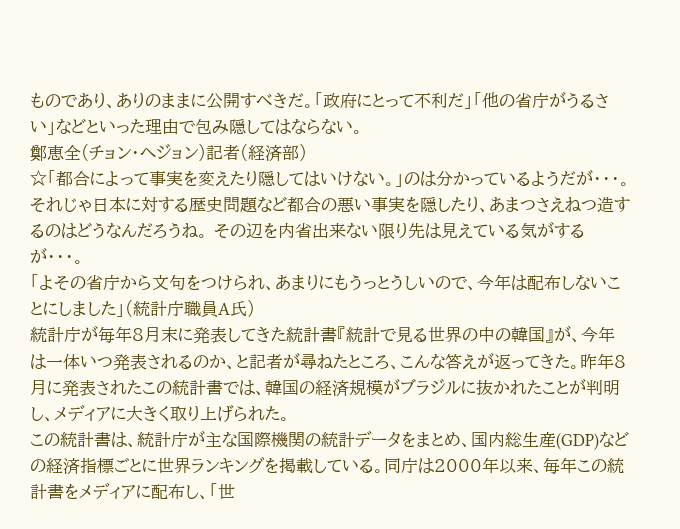ものであり、ありのままに公開すべきだ。「政府にとって不利だ」「他の省庁がうるさい」などといった理由で包み隠してはならない。
鄭恵全(チョン・へジョン)記者(経済部)
☆「都合によって事実を変えたり隠してはいけない。」のは分かっているようだが・・・。
それじゃ日本に対する歴史問題など都合の悪い事実を隠したり、あまつさえねつ造するのはどうなんだろうね。 その辺を内省出来ない限り先は見えている気がするが・・・。
「よその省庁から文句をつけられ、あまりにもうっとうしいので、今年は配布しないことにしました」(統計庁職員A氏)
統計庁が毎年8月末に発表してきた統計書『統計で見る世界の中の韓国』が、今年は一体いつ発表されるのか、と記者が尋ねたところ、こんな答えが返ってきた。昨年8月に発表されたこの統計書では、韓国の経済規模がブラジルに抜かれたことが判明し、メディアに大きく取り上げられた。
この統計書は、統計庁が主な国際機関の統計データをまとめ、国内総生産(GDP)などの経済指標ごとに世界ランキングを掲載している。同庁は2000年以来、毎年この統計書をメディアに配布し、「世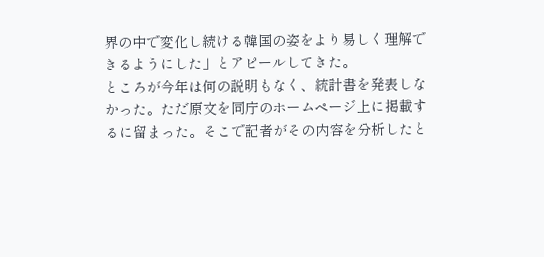界の中で変化し続ける韓国の姿をより易しく理解できるようにした」とアピールしてきた。
ところが今年は何の説明もなく、統計書を発表しなかった。ただ原文を同庁のホームページ上に掲載するに留まった。そこで記者がその内容を分析したと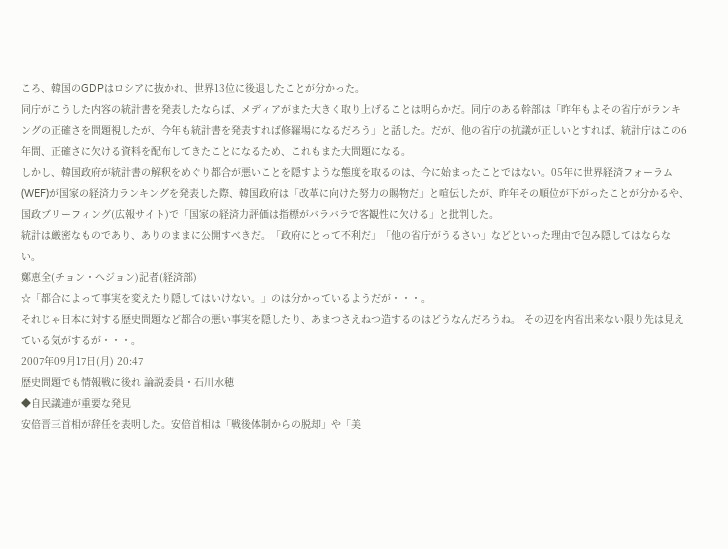ころ、韓国のGDPはロシアに抜かれ、世界13位に後退したことが分かった。
同庁がこうした内容の統計書を発表したならば、メディアがまた大きく取り上げることは明らかだ。同庁のある幹部は「昨年もよその省庁がランキングの正確さを問題視したが、今年も統計書を発表すれば修羅場になるだろう」と話した。だが、他の省庁の抗議が正しいとすれば、統計庁はこの6年間、正確さに欠ける資料を配布してきたことになるため、これもまた大問題になる。
しかし、韓国政府が統計書の解釈をめぐり都合が悪いことを隠すような態度を取るのは、今に始まったことではない。05年に世界経済フォーラム(WEF)が国家の経済力ランキングを発表した際、韓国政府は「改革に向けた努力の賜物だ」と喧伝したが、昨年その順位が下がったことが分かるや、国政ブリーフィング(広報サイト)で「国家の経済力評価は指標がバラバラで客観性に欠ける」と批判した。
統計は厳密なものであり、ありのままに公開すべきだ。「政府にとって不利だ」「他の省庁がうるさい」などといった理由で包み隠してはならない。
鄭恵全(チョン・へジョン)記者(経済部)
☆「都合によって事実を変えたり隠してはいけない。」のは分かっているようだが・・・。
それじゃ日本に対する歴史問題など都合の悪い事実を隠したり、あまつさえねつ造するのはどうなんだろうね。 その辺を内省出来ない限り先は見えている気がするが・・・。
2007年09月17日(月) 20:47
歴史問題でも情報戦に後れ 論説委員・石川水穂
◆自民議連が重要な発見
安倍晋三首相が辞任を表明した。安倍首相は「戦後体制からの脱却」や「美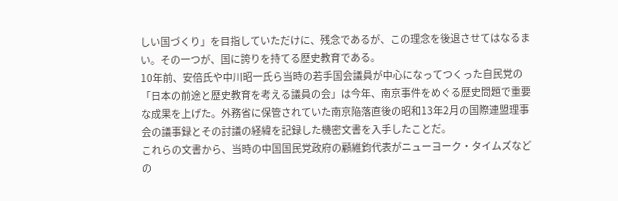しい国づくり」を目指していただけに、残念であるが、この理念を後退させてはなるまい。その一つが、国に誇りを持てる歴史教育である。
10年前、安倍氏や中川昭一氏ら当時の若手国会議員が中心になってつくった自民党の「日本の前途と歴史教育を考える議員の会」は今年、南京事件をめぐる歴史問題で重要な成果を上げた。外務省に保管されていた南京陥落直後の昭和13年2月の国際連盟理事会の議事録とその討議の経緯を記録した機密文書を入手したことだ。
これらの文書から、当時の中国国民党政府の顧維鈞代表がニューヨーク・タイムズなどの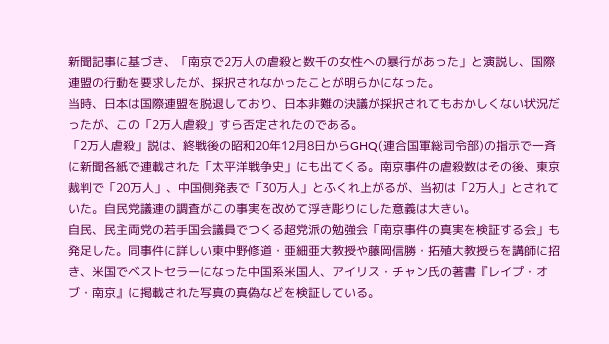新聞記事に基づき、「南京で2万人の虐殺と数千の女性への暴行があった」と演説し、国際連盟の行動を要求したが、採択されなかったことが明らかになった。
当時、日本は国際連盟を脱退しており、日本非難の決議が採択されてもおかしくない状況だったが、この「2万人虐殺」すら否定されたのである。
「2万人虐殺」説は、終戦後の昭和20年12月8日からGHQ(連合国軍総司令部)の指示で一斉に新聞各紙で連載された「太平洋戦争史」にも出てくる。南京事件の虐殺数はその後、東京裁判で「20万人」、中国側発表で「30万人」とふくれ上がるが、当初は「2万人」とされていた。自民党議連の調査がこの事実を改めて浮き彫りにした意義は大きい。
自民、民主両党の若手国会議員でつくる超党派の勉強会「南京事件の真実を検証する会」も発足した。同事件に詳しい東中野修道・亜細亜大教授や藤岡信勝・拓殖大教授らを講師に招き、米国でベストセラーになった中国系米国人、アイリス・チャン氏の著書『レイプ・オブ・南京』に掲載された写真の真偽などを検証している。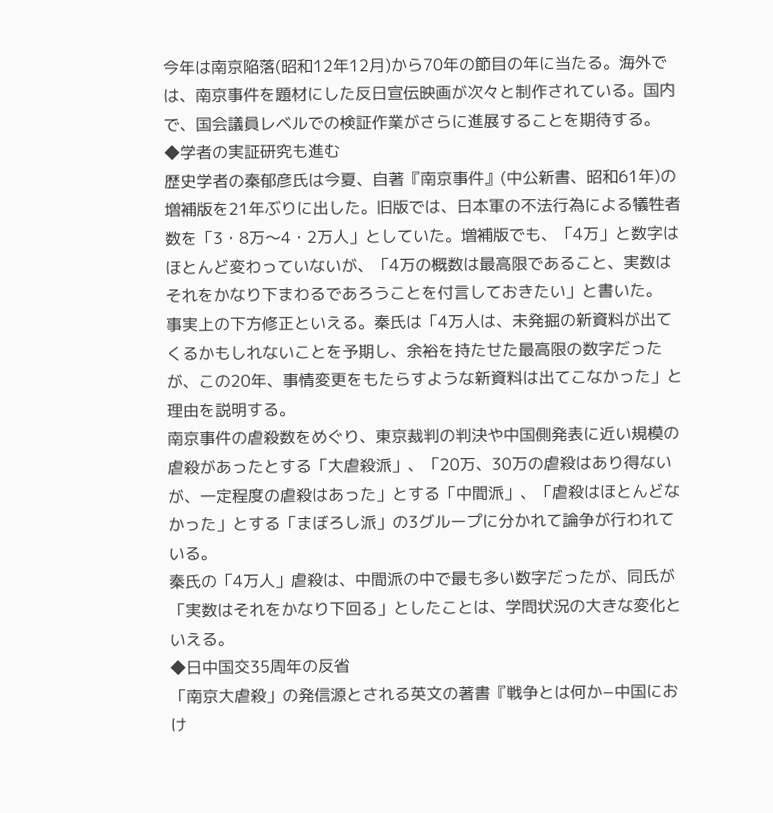今年は南京陥落(昭和12年12月)から70年の節目の年に当たる。海外では、南京事件を題材にした反日宣伝映画が次々と制作されている。国内で、国会議員レベルでの検証作業がさらに進展することを期待する。
◆学者の実証研究も進む
歴史学者の秦郁彦氏は今夏、自著『南京事件』(中公新書、昭和61年)の増補版を21年ぶりに出した。旧版では、日本軍の不法行為による犠牲者数を「3・8万〜4・2万人」としていた。増補版でも、「4万」と数字はほとんど変わっていないが、「4万の概数は最高限であること、実数はそれをかなり下まわるであろうことを付言しておきたい」と書いた。
事実上の下方修正といえる。秦氏は「4万人は、未発掘の新資料が出てくるかもしれないことを予期し、余裕を持たせた最高限の数字だったが、この20年、事情変更をもたらすような新資料は出てこなかった」と理由を説明する。
南京事件の虐殺数をめぐり、東京裁判の判決や中国側発表に近い規模の虐殺があったとする「大虐殺派」、「20万、30万の虐殺はあり得ないが、一定程度の虐殺はあった」とする「中間派」、「虐殺はほとんどなかった」とする「まぼろし派」の3グループに分かれて論争が行われている。
秦氏の「4万人」虐殺は、中間派の中で最も多い数字だったが、同氏が「実数はそれをかなり下回る」としたことは、学問状況の大きな変化といえる。
◆日中国交35周年の反省
「南京大虐殺」の発信源とされる英文の著書『戦争とは何か−中国におけ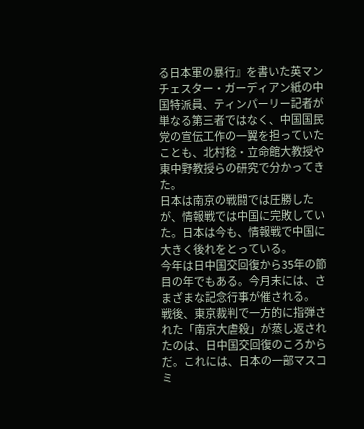る日本軍の暴行』を書いた英マンチェスター・ガーディアン紙の中国特派員、ティンパーリー記者が単なる第三者ではなく、中国国民党の宣伝工作の一翼を担っていたことも、北村稔・立命館大教授や東中野教授らの研究で分かってきた。
日本は南京の戦闘では圧勝したが、情報戦では中国に完敗していた。日本は今も、情報戦で中国に大きく後れをとっている。
今年は日中国交回復から35年の節目の年でもある。今月末には、さまざまな記念行事が催される。
戦後、東京裁判で一方的に指弾された「南京大虐殺」が蒸し返されたのは、日中国交回復のころからだ。これには、日本の一部マスコミ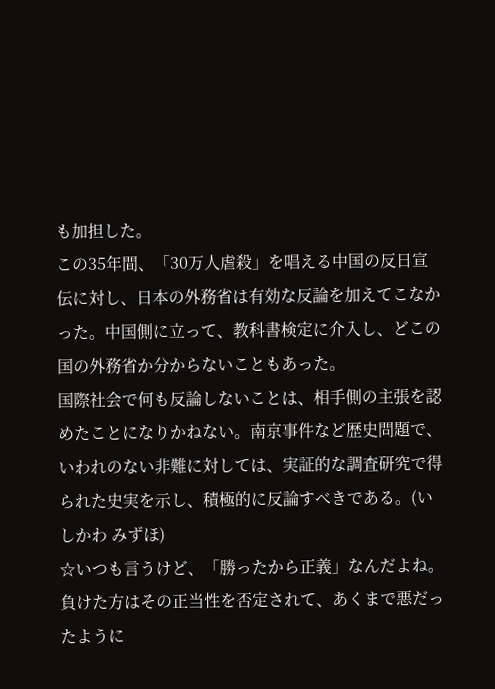も加担した。
この35年間、「30万人虐殺」を唱える中国の反日宣伝に対し、日本の外務省は有効な反論を加えてこなかった。中国側に立って、教科書検定に介入し、どこの国の外務省か分からないこともあった。
国際社会で何も反論しないことは、相手側の主張を認めたことになりかねない。南京事件など歴史問題で、いわれのない非難に対しては、実証的な調査研究で得られた史実を示し、積極的に反論すべきである。(いしかわ みずほ)
☆いつも言うけど、「勝ったから正義」なんだよね。
負けた方はその正当性を否定されて、あくまで悪だったように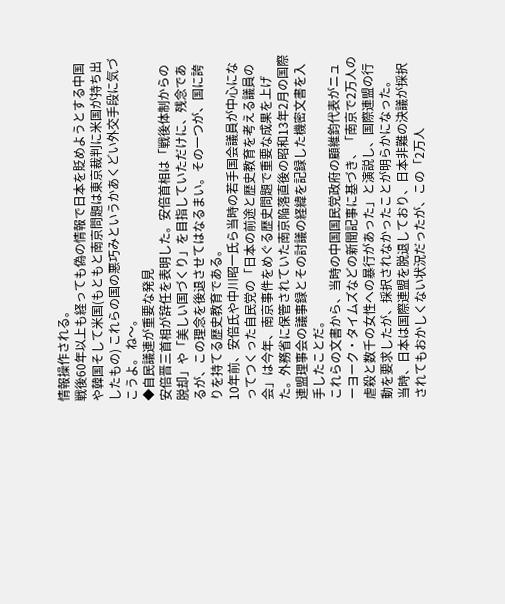情報操作される。
戦後60年以上も経っても偽の情報で日本を貶めようとする中国や韓国そして米国(もともと南京問題は東京裁判に米国が持ち出したもの) これらの国の悪巧みというかあくどい外交手段に気づこうよ。 ね〜。
◆自民議連が重要な発見
安倍晋三首相が辞任を表明した。安倍首相は「戦後体制からの脱却」や「美しい国づくり」を目指していただけに、残念であるが、この理念を後退させてはなるまい。その一つが、国に誇りを持てる歴史教育である。
10年前、安倍氏や中川昭一氏ら当時の若手国会議員が中心になってつくった自民党の「日本の前途と歴史教育を考える議員の会」は今年、南京事件をめぐる歴史問題で重要な成果を上げた。外務省に保管されていた南京陥落直後の昭和13年2月の国際連盟理事会の議事録とその討議の経緯を記録した機密文書を入手したことだ。
これらの文書から、当時の中国国民党政府の顧維鈞代表がニューヨーク・タイムズなどの新聞記事に基づき、「南京で2万人の虐殺と数千の女性への暴行があった」と演説し、国際連盟の行動を要求したが、採択されなかったことが明らかになった。
当時、日本は国際連盟を脱退しており、日本非難の決議が採択されてもおかしくない状況だったが、この「2万人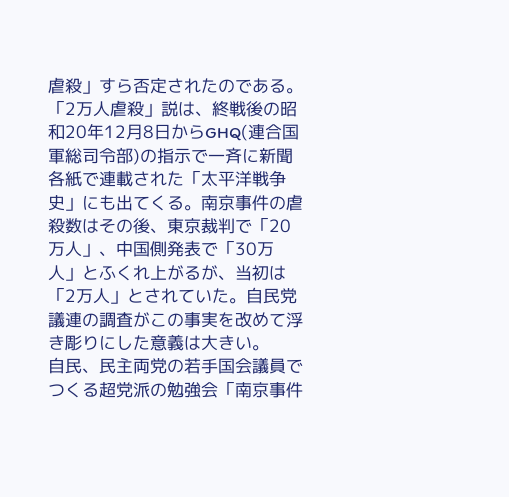虐殺」すら否定されたのである。
「2万人虐殺」説は、終戦後の昭和20年12月8日からGHQ(連合国軍総司令部)の指示で一斉に新聞各紙で連載された「太平洋戦争史」にも出てくる。南京事件の虐殺数はその後、東京裁判で「20万人」、中国側発表で「30万人」とふくれ上がるが、当初は「2万人」とされていた。自民党議連の調査がこの事実を改めて浮き彫りにした意義は大きい。
自民、民主両党の若手国会議員でつくる超党派の勉強会「南京事件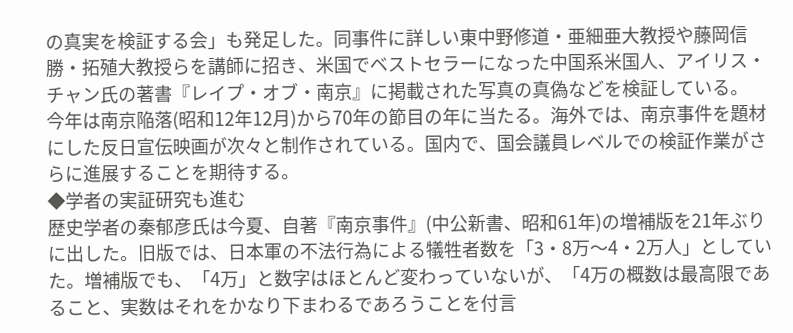の真実を検証する会」も発足した。同事件に詳しい東中野修道・亜細亜大教授や藤岡信勝・拓殖大教授らを講師に招き、米国でベストセラーになった中国系米国人、アイリス・チャン氏の著書『レイプ・オブ・南京』に掲載された写真の真偽などを検証している。
今年は南京陥落(昭和12年12月)から70年の節目の年に当たる。海外では、南京事件を題材にした反日宣伝映画が次々と制作されている。国内で、国会議員レベルでの検証作業がさらに進展することを期待する。
◆学者の実証研究も進む
歴史学者の秦郁彦氏は今夏、自著『南京事件』(中公新書、昭和61年)の増補版を21年ぶりに出した。旧版では、日本軍の不法行為による犠牲者数を「3・8万〜4・2万人」としていた。増補版でも、「4万」と数字はほとんど変わっていないが、「4万の概数は最高限であること、実数はそれをかなり下まわるであろうことを付言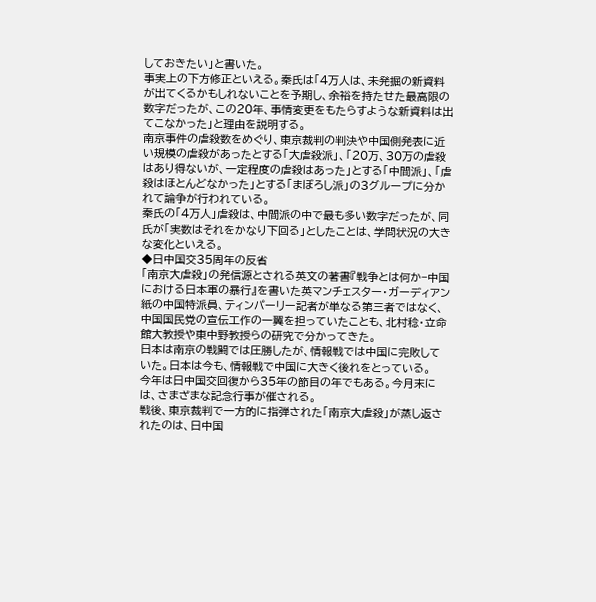しておきたい」と書いた。
事実上の下方修正といえる。秦氏は「4万人は、未発掘の新資料が出てくるかもしれないことを予期し、余裕を持たせた最高限の数字だったが、この20年、事情変更をもたらすような新資料は出てこなかった」と理由を説明する。
南京事件の虐殺数をめぐり、東京裁判の判決や中国側発表に近い規模の虐殺があったとする「大虐殺派」、「20万、30万の虐殺はあり得ないが、一定程度の虐殺はあった」とする「中間派」、「虐殺はほとんどなかった」とする「まぼろし派」の3グループに分かれて論争が行われている。
秦氏の「4万人」虐殺は、中間派の中で最も多い数字だったが、同氏が「実数はそれをかなり下回る」としたことは、学問状況の大きな変化といえる。
◆日中国交35周年の反省
「南京大虐殺」の発信源とされる英文の著書『戦争とは何か−中国における日本軍の暴行』を書いた英マンチェスター・ガーディアン紙の中国特派員、ティンパーリー記者が単なる第三者ではなく、中国国民党の宣伝工作の一翼を担っていたことも、北村稔・立命館大教授や東中野教授らの研究で分かってきた。
日本は南京の戦闘では圧勝したが、情報戦では中国に完敗していた。日本は今も、情報戦で中国に大きく後れをとっている。
今年は日中国交回復から35年の節目の年でもある。今月末には、さまざまな記念行事が催される。
戦後、東京裁判で一方的に指弾された「南京大虐殺」が蒸し返されたのは、日中国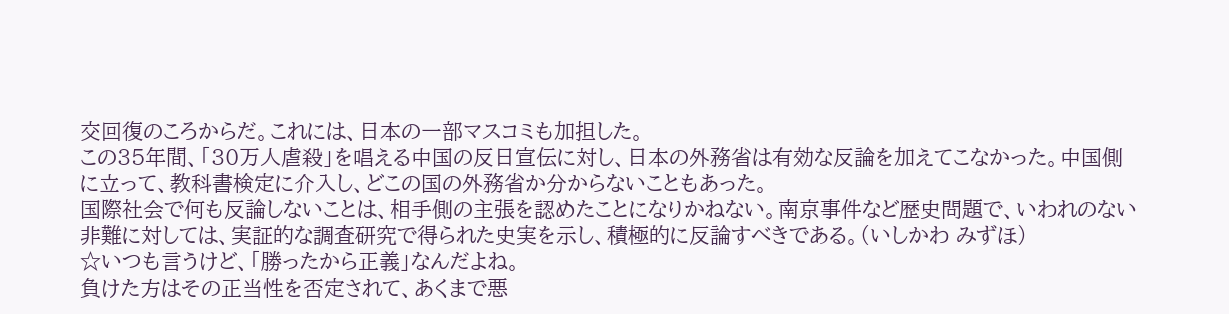交回復のころからだ。これには、日本の一部マスコミも加担した。
この35年間、「30万人虐殺」を唱える中国の反日宣伝に対し、日本の外務省は有効な反論を加えてこなかった。中国側に立って、教科書検定に介入し、どこの国の外務省か分からないこともあった。
国際社会で何も反論しないことは、相手側の主張を認めたことになりかねない。南京事件など歴史問題で、いわれのない非難に対しては、実証的な調査研究で得られた史実を示し、積極的に反論すべきである。(いしかわ みずほ)
☆いつも言うけど、「勝ったから正義」なんだよね。
負けた方はその正当性を否定されて、あくまで悪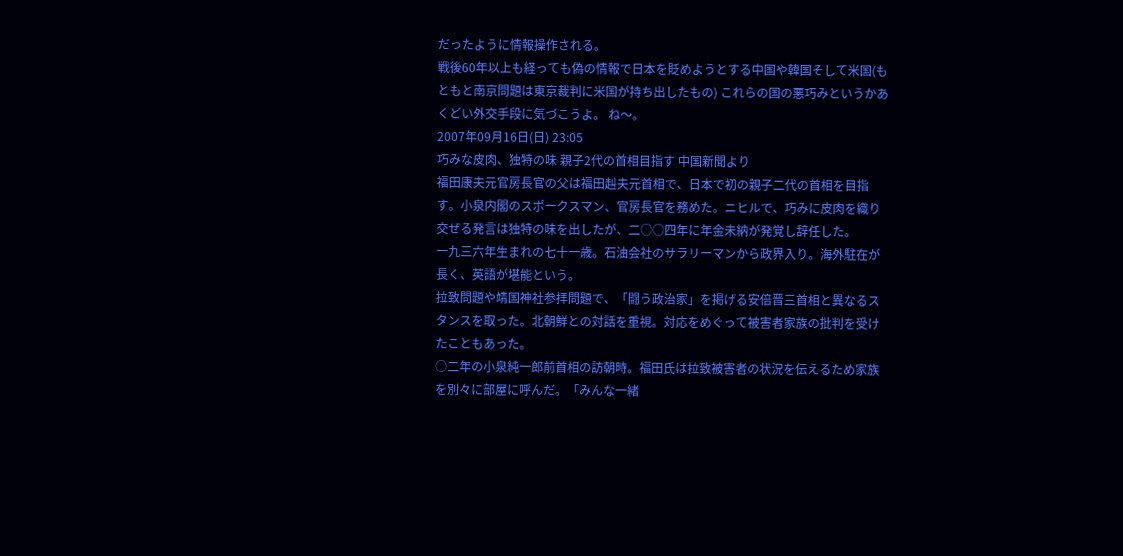だったように情報操作される。
戦後60年以上も経っても偽の情報で日本を貶めようとする中国や韓国そして米国(もともと南京問題は東京裁判に米国が持ち出したもの) これらの国の悪巧みというかあくどい外交手段に気づこうよ。 ね〜。
2007年09月16日(日) 23:05
巧みな皮肉、独特の味 親子2代の首相目指す 中国新聞より
福田康夫元官房長官の父は福田赳夫元首相で、日本で初の親子二代の首相を目指す。小泉内閣のスポークスマン、官房長官を務めた。ニヒルで、巧みに皮肉を織り交ぜる発言は独特の味を出したが、二○○四年に年金未納が発覚し辞任した。
一九三六年生まれの七十一歳。石油会社のサラリーマンから政界入り。海外駐在が長く、英語が堪能という。
拉致問題や靖国神社参拝問題で、「闘う政治家」を掲げる安倍晋三首相と異なるスタンスを取った。北朝鮮との対話を重視。対応をめぐって被害者家族の批判を受けたこともあった。
○二年の小泉純一郎前首相の訪朝時。福田氏は拉致被害者の状況を伝えるため家族を別々に部屋に呼んだ。「みんな一緒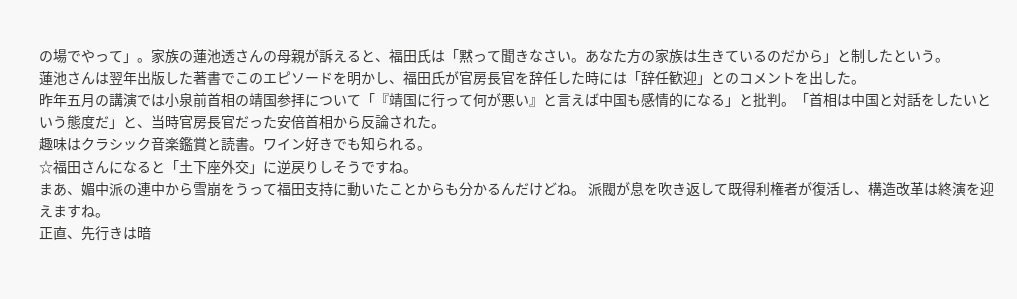の場でやって」。家族の蓮池透さんの母親が訴えると、福田氏は「黙って聞きなさい。あなた方の家族は生きているのだから」と制したという。
蓮池さんは翌年出版した著書でこのエピソードを明かし、福田氏が官房長官を辞任した時には「辞任歓迎」とのコメントを出した。
昨年五月の講演では小泉前首相の靖国参拝について「『靖国に行って何が悪い』と言えば中国も感情的になる」と批判。「首相は中国と対話をしたいという態度だ」と、当時官房長官だった安倍首相から反論された。
趣味はクラシック音楽鑑賞と読書。ワイン好きでも知られる。
☆福田さんになると「土下座外交」に逆戻りしそうですね。
まあ、媚中派の連中から雪崩をうって福田支持に動いたことからも分かるんだけどね。 派閥が息を吹き返して既得利権者が復活し、構造改革は終演を迎えますね。
正直、先行きは暗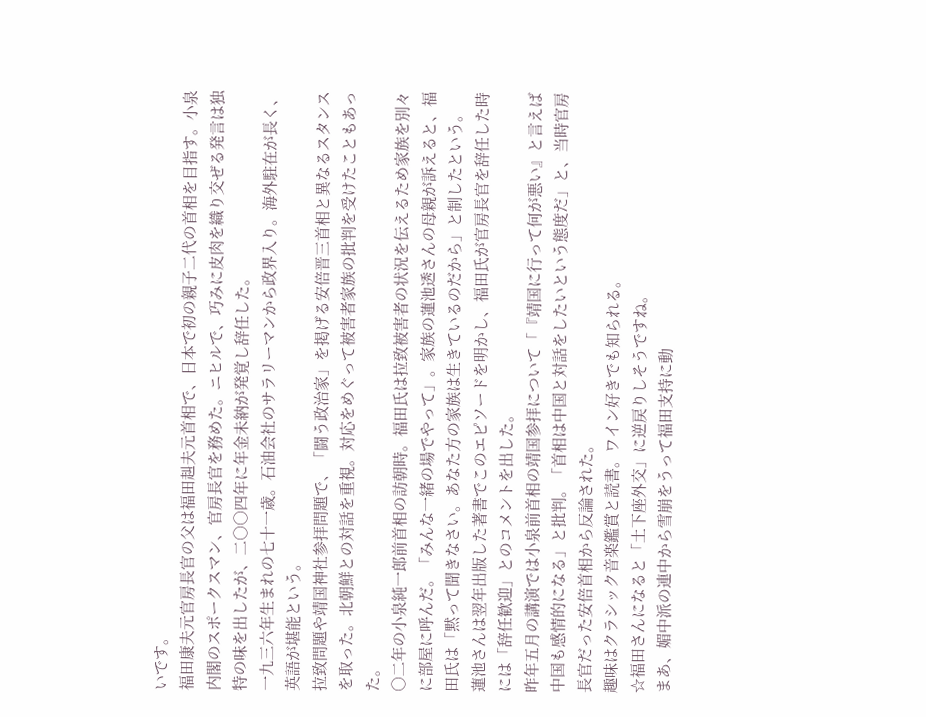いです。
福田康夫元官房長官の父は福田赳夫元首相で、日本で初の親子二代の首相を目指す。小泉内閣のスポークスマン、官房長官を務めた。ニヒルで、巧みに皮肉を織り交ぜる発言は独特の味を出したが、二○○四年に年金未納が発覚し辞任した。
一九三六年生まれの七十一歳。石油会社のサラリーマンから政界入り。海外駐在が長く、英語が堪能という。
拉致問題や靖国神社参拝問題で、「闘う政治家」を掲げる安倍晋三首相と異なるスタンスを取った。北朝鮮との対話を重視。対応をめぐって被害者家族の批判を受けたこともあった。
○二年の小泉純一郎前首相の訪朝時。福田氏は拉致被害者の状況を伝えるため家族を別々に部屋に呼んだ。「みんな一緒の場でやって」。家族の蓮池透さんの母親が訴えると、福田氏は「黙って聞きなさい。あなた方の家族は生きているのだから」と制したという。
蓮池さんは翌年出版した著書でこのエピソードを明かし、福田氏が官房長官を辞任した時には「辞任歓迎」とのコメントを出した。
昨年五月の講演では小泉前首相の靖国参拝について「『靖国に行って何が悪い』と言えば中国も感情的になる」と批判。「首相は中国と対話をしたいという態度だ」と、当時官房長官だった安倍首相から反論された。
趣味はクラシック音楽鑑賞と読書。ワイン好きでも知られる。
☆福田さんになると「土下座外交」に逆戻りしそうですね。
まあ、媚中派の連中から雪崩をうって福田支持に動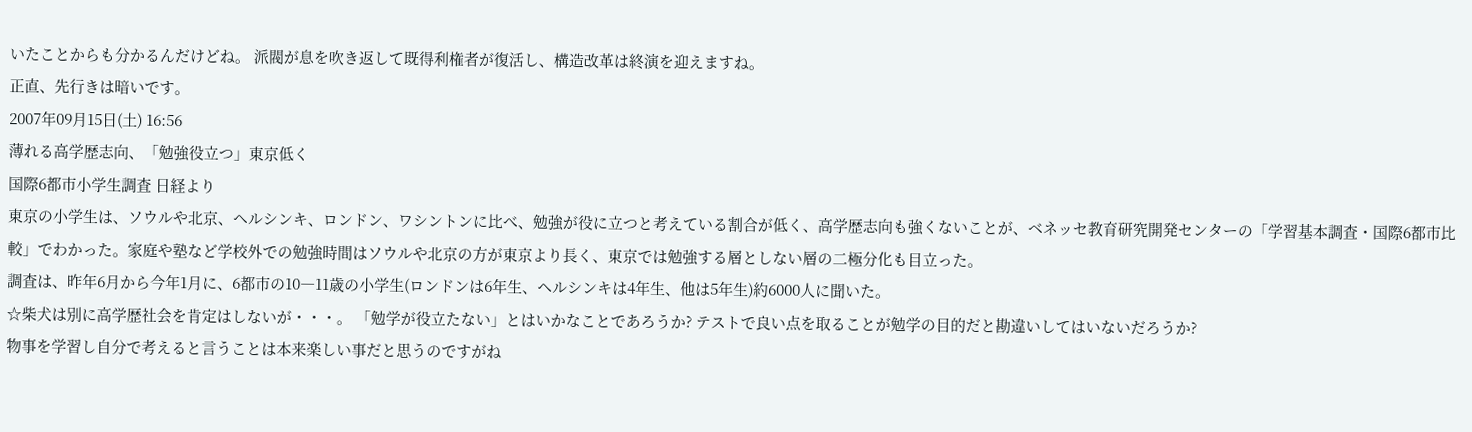いたことからも分かるんだけどね。 派閥が息を吹き返して既得利権者が復活し、構造改革は終演を迎えますね。
正直、先行きは暗いです。
2007年09月15日(土) 16:56
薄れる高学歴志向、「勉強役立つ」東京低く
国際6都市小学生調査 日経より
東京の小学生は、ソウルや北京、ヘルシンキ、ロンドン、ワシントンに比べ、勉強が役に立つと考えている割合が低く、高学歴志向も強くないことが、ベネッセ教育研究開発センターの「学習基本調査・国際6都市比較」でわかった。家庭や塾など学校外での勉強時間はソウルや北京の方が東京より長く、東京では勉強する層としない層の二極分化も目立った。
調査は、昨年6月から今年1月に、6都市の10―11歳の小学生(ロンドンは6年生、ヘルシンキは4年生、他は5年生)約6000人に聞いた。
☆柴犬は別に高学歴社会を肯定はしないが・・・。 「勉学が役立たない」とはいかなことであろうか? テストで良い点を取ることが勉学の目的だと勘違いしてはいないだろうか?
物事を学習し自分で考えると言うことは本来楽しい事だと思うのですがね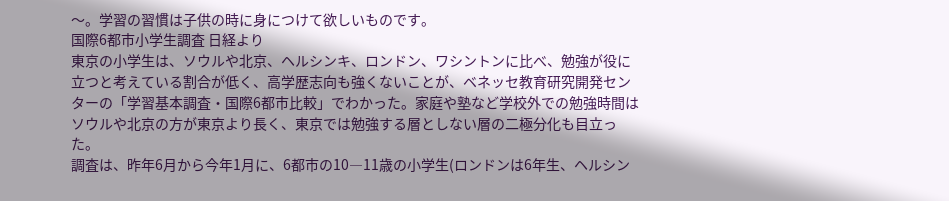〜。学習の習慣は子供の時に身につけて欲しいものです。
国際6都市小学生調査 日経より
東京の小学生は、ソウルや北京、ヘルシンキ、ロンドン、ワシントンに比べ、勉強が役に立つと考えている割合が低く、高学歴志向も強くないことが、ベネッセ教育研究開発センターの「学習基本調査・国際6都市比較」でわかった。家庭や塾など学校外での勉強時間はソウルや北京の方が東京より長く、東京では勉強する層としない層の二極分化も目立った。
調査は、昨年6月から今年1月に、6都市の10―11歳の小学生(ロンドンは6年生、ヘルシン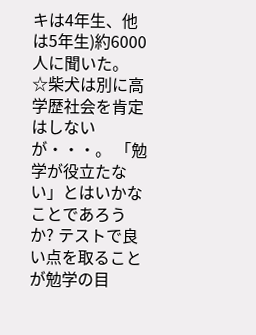キは4年生、他は5年生)約6000人に聞いた。
☆柴犬は別に高学歴社会を肯定はしないが・・・。 「勉学が役立たない」とはいかなことであろうか? テストで良い点を取ることが勉学の目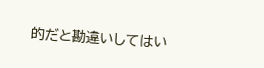的だと勘違いしてはい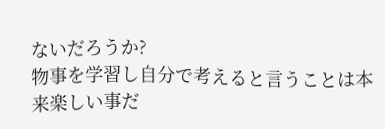ないだろうか?
物事を学習し自分で考えると言うことは本来楽しい事だ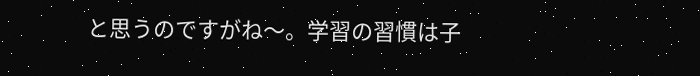と思うのですがね〜。学習の習慣は子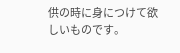供の時に身につけて欲しいものです。